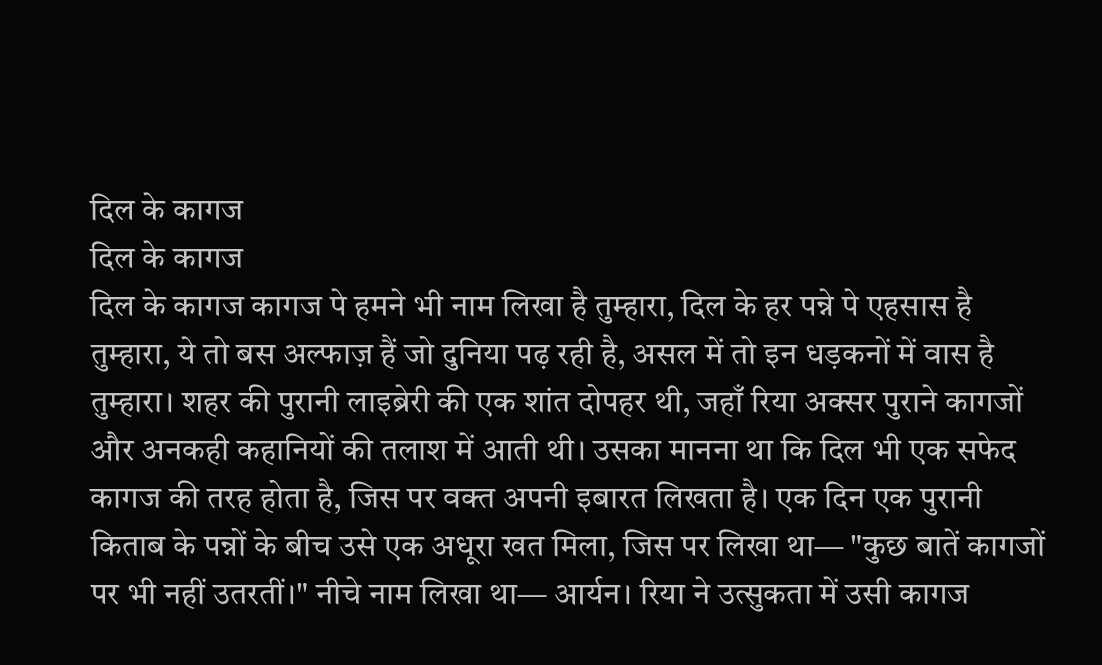दिल के कागज
दिल के कागज
दिल के कागज कागज पे हमने भी नाम लिखा है तुम्हारा, दिल के हर पन्ने पे एहसास है तुम्हारा, ये तो बस अल्फाज़ हैं जो दुनिया पढ़ रही है, असल में तो इन धड़कनों में वास है तुम्हारा। शहर की पुरानी लाइब्रेरी की एक शांत दोपहर थी, जहाँ रिया अक्सर पुराने कागजों और अनकही कहानियों की तलाश में आती थी। उसका मानना था कि दिल भी एक सफेद कागज की तरह होता है, जिस पर वक्त अपनी इबारत लिखता है। एक दिन एक पुरानी किताब के पन्नों के बीच उसे एक अधूरा खत मिला, जिस पर लिखा था— "कुछ बातें कागजों पर भी नहीं उतरतीं।" नीचे नाम लिखा था— आर्यन। रिया ने उत्सुकता में उसी कागज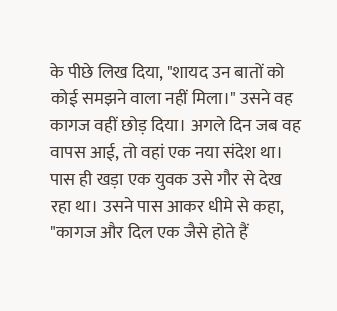के पीछे लिख दिया, "शायद उन बातों को कोई समझने वाला नहीं मिला।" उसने वह कागज वहीं छोड़ दिया। अगले दिन जब वह वापस आई, तो वहां एक नया संदेश था। पास ही खड़ा एक युवक उसे गौर से देख रहा था। उसने पास आकर धीमे से कहा, "कागज और दिल एक जैसे होते हैं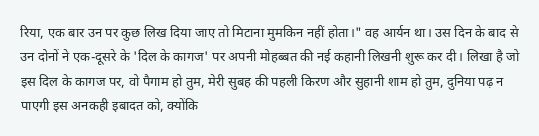रिया, एक बार उन पर कुछ लिख दिया जाए तो मिटाना मुमकिन नहीं होता।" वह आर्यन था। उस दिन के बाद से उन दोनों ने एक-दूसरे के 'दिल के कागज' पर अपनी मोहब्बत की नई कहानी लिखनी शुरू कर दी। लिखा है जो इस दिल के कागज पर, वो पैगाम हो तुम, मेरी सुबह की पहली किरण और सुहानी शाम हो तुम, दुनिया पढ़ न पाएगी इस अनकही इबादत को, क्योंकि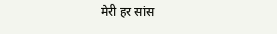मेरी हर सांस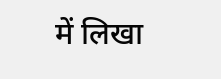में लिखा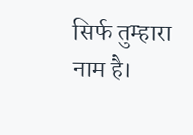सिर्फ तुम्हारा नाम है।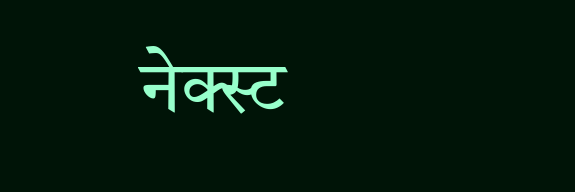नेक्स्ट